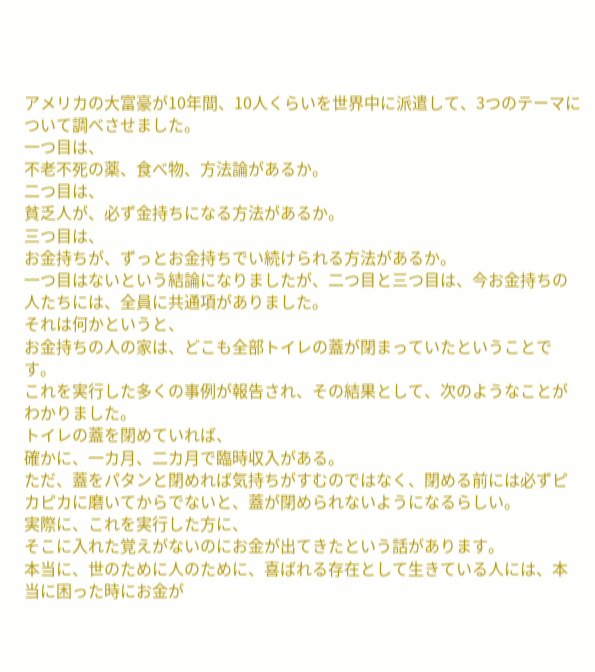アメリカの大富豪が10年間、10人くらいを世界中に派遣して、3つのテーマについて調べさせました。
一つ目は、
不老不死の薬、食べ物、方法論があるか。
二つ目は、
貧乏人が、必ず金持ちになる方法があるか。
三つ目は、
お金持ちが、ずっとお金持ちでい続けられる方法があるか。
一つ目はないという結論になりましたが、二つ目と三つ目は、今お金持ちの人たちには、全員に共通項がありました。
それは何かというと、
お金持ちの人の家は、どこも全部トイレの蓋が閉まっていたということです。
これを実行した多くの事例が報告され、その結果として、次のようなことがわかりました。
トイレの蓋を閉めていれば、
確かに、一カ月、二カ月で臨時収入がある。
ただ、蓋をパタンと閉めれば気持ちがすむのではなく、閉める前には必ずピカピカに磨いてからでないと、蓋が閉められないようになるらしい。
実際に、これを実行した方に、
そこに入れた覚えがないのにお金が出てきたという話があります。
本当に、世のために人のために、喜ばれる存在として生きている人には、本当に困った時にお金が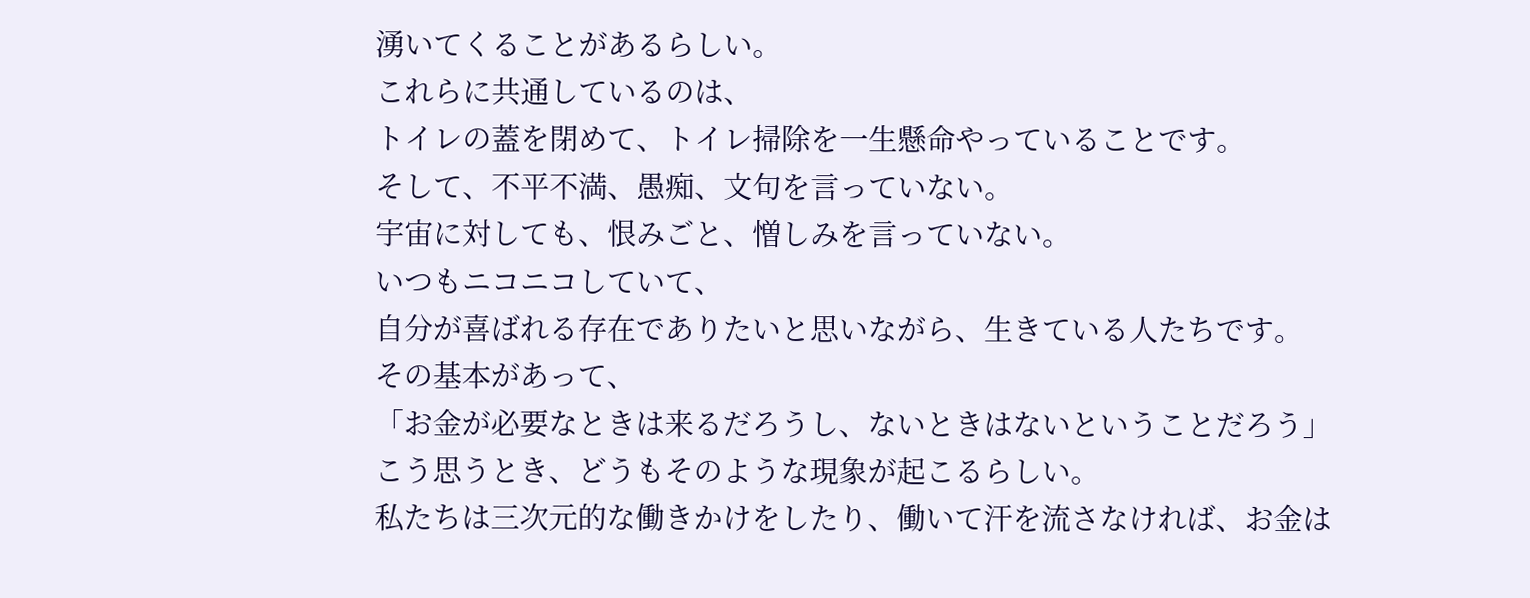湧いてくることがあるらしい。
これらに共通しているのは、
トイレの蓋を閉めて、トイレ掃除を一生懸命やっていることです。
そして、不平不満、愚痴、文句を言っていない。
宇宙に対しても、恨みごと、憎しみを言っていない。
いつもニコニコしていて、
自分が喜ばれる存在でありたいと思いながら、生きている人たちです。
その基本があって、
「お金が必要なときは来るだろうし、ないときはないということだろう」
こう思うとき、どうもそのような現象が起こるらしい。
私たちは三次元的な働きかけをしたり、働いて汗を流さなければ、お金は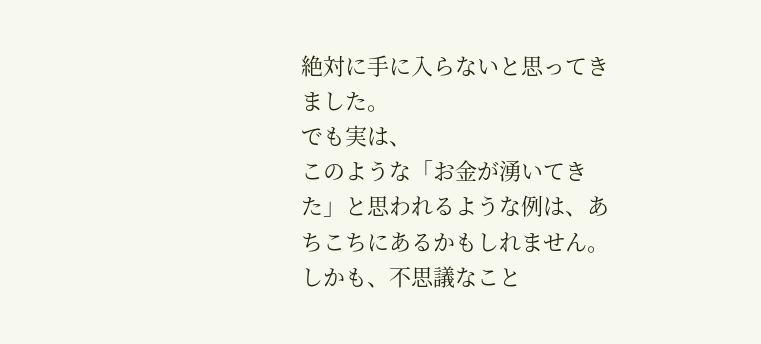絶対に手に入らないと思ってきました。
でも実は、
このような「お金が湧いてきた」と思われるような例は、あちこちにあるかもしれません。
しかも、不思議なこと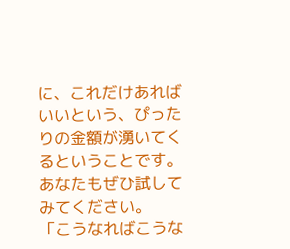に、これだけあればいいという、ぴったりの金額が湧いてくるということです。
あなたもぜひ試してみてください。
「こうなればこうな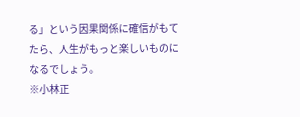る」という因果関係に確信がもてたら、人生がもっと楽しいものになるでしょう。
※小林正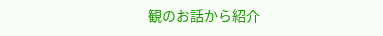観のお話から紹介